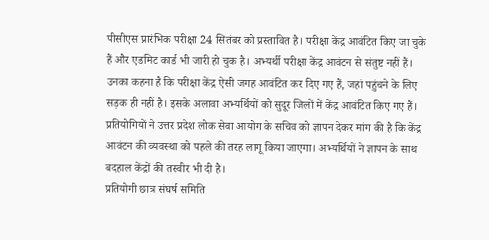पीसीएस प्रारंभिक परीक्षा 24 सितंबर को प्रस्तावित है। परीक्षा केंद्र आवंटित किए जा चुके हैं और एडमिट कार्ड भी जारी हो चुक है। अभ्यर्थी परीक्षा केंद्र आवंटन से संतुष्ट नहीं हैं। उनका कहना है कि परीक्षा केंद्र ऐसी जगह आवंटित कर दिए गए हैं, जहां पहुंचने के लिए सड़क ही नहीं है। इसके अलावा अभ्यर्थियों को सुदूर जिलों में केंद्र आवंटित किए गए हैं। प्रतियोगियों ने उत्तर प्रदेश लोक सेवा आयोग के सचिव को ज्ञापन देकर मांग की है कि केंद्र आवंटन की व्यवस्था को पहले की तरह लागू किया जाएगा। अभ्यर्थियों ने ज्ञापन के साथ बदहाल केंद्रों की तस्वीर भी दी है।
प्रतियोगी छात्र संघर्ष समिति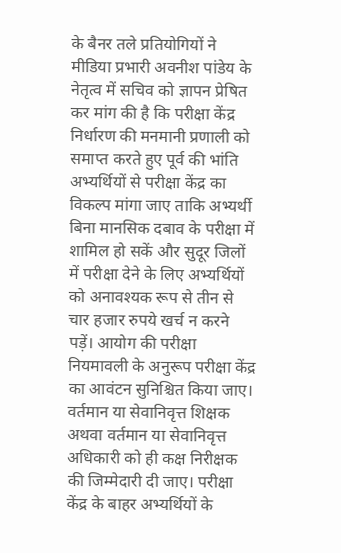के बैनर तले प्रतियोगियों ने मीडिया प्रभारी अवनीश पांडेय के नेतृत्व में सचिव को ज्ञापन प्रेषित कर मांग की है कि परीक्षा केंद्र निर्धारण की मनमानी प्रणाली को समाप्त करते हुए पूर्व की भांति अभ्यर्थियों से परीक्षा केंद्र का विकल्प मांगा जाए ताकि अभ्यर्थी बिना मानसिक दबाव के परीक्षा में शामिल हो सकें और सुदूर जिलों में परीक्षा देने के लिए अभ्यर्थियों को अनावश्यक रूप से तीन से चार हजार रुपये खर्च न करने पड़ें। आयोग की परीक्षा नियमावली के अनुरूप परीक्षा केंद्र का आवंटन सुनिश्चित किया जाए।
वर्तमान या सेवानिवृत्त शिक्षक अथवा वर्तमान या सेवानिवृत्त अधिकारी को ही कक्ष निरीक्षक की जिम्मेदारी दी जाए। परीक्षा केंद्र के बाहर अभ्यर्थियों के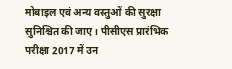मोबाइल एवं अन्य वस्तुओं की सुरक्षा सुनिश्चित की जाए। पीसीएस प्रारंभिक परीक्षा 2017 में उन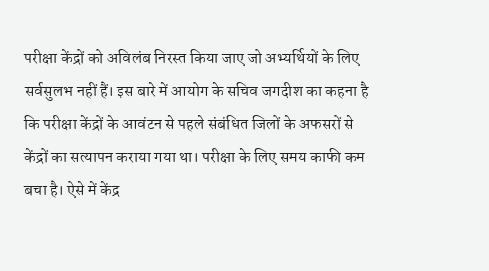परीक्षा केंद्रों को अविलंब निरस्त किया जाए जो अभ्यर्थियों के लिए सर्वसुलभ नहीं हैं। इस बारे में आयोग के सचिव जगदीश का कहना है कि परीक्षा केंद्रों के आवंटन से पहले संबंधित जिलों के अफसरों से केंद्रों का सत्यापन कराया गया था। परीक्षा के लिए समय काफी कम बचा है। ऐसे में केंद्र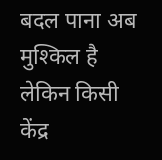बदल पाना अब मुश्किल है लेकिन किसी केंद्र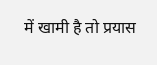में खामी है तो प्रयास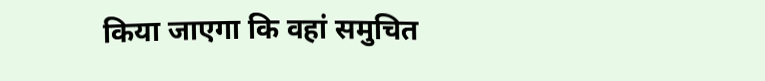किया जाएगा कि वहां समुचित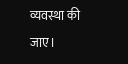व्यवस्था की जाए।